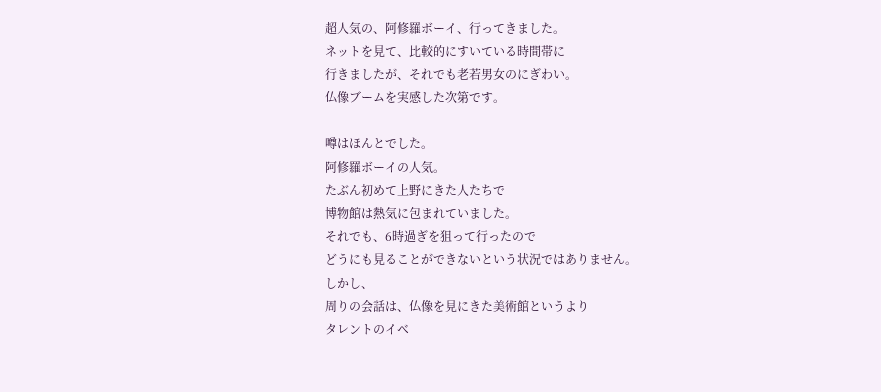超人気の、阿修羅ボーイ、行ってきました。
ネットを見て、比較的にすいている時間帯に
行きましたが、それでも老若男女のにぎわい。
仏像ブームを実感した次第です。

噂はほんとでした。
阿修羅ボーイの人気。
たぶん初めて上野にきた人たちで
博物館は熱気に包まれていました。
それでも、6時過ぎを狙って行ったので
どうにも見ることができないという状況ではありません。
しかし、
周りの会話は、仏像を見にきた美術館というより
タレントのイベ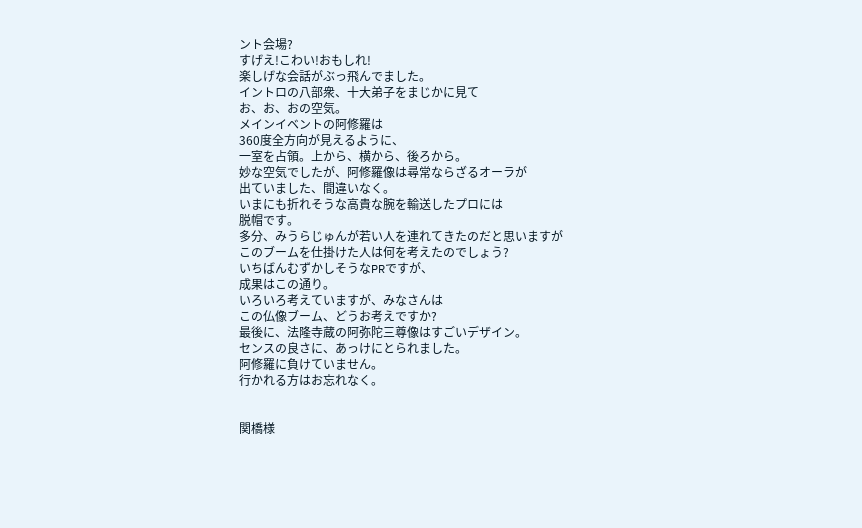ント会場?
すげえ!こわい!おもしれ!
楽しげな会話がぶっ飛んでました。
イントロの八部衆、十大弟子をまじかに見て
お、お、おの空気。
メインイベントの阿修羅は
360度全方向が見えるように、
一室を占領。上から、横から、後ろから。
妙な空気でしたが、阿修羅像は尋常ならざるオーラが
出ていました、間違いなく。
いまにも折れそうな高貴な腕を輸送したプロには
脱帽です。
多分、みうらじゅんが若い人を連れてきたのだと思いますが
このブームを仕掛けた人は何を考えたのでしょう?
いちばんむずかしそうなPRですが、
成果はこの通り。
いろいろ考えていますが、みなさんは
この仏像ブーム、どうお考えですか?
最後に、法隆寺蔵の阿弥陀三尊像はすごいデザイン。
センスの良さに、あっけにとられました。
阿修羅に負けていません。
行かれる方はお忘れなく。


関橋様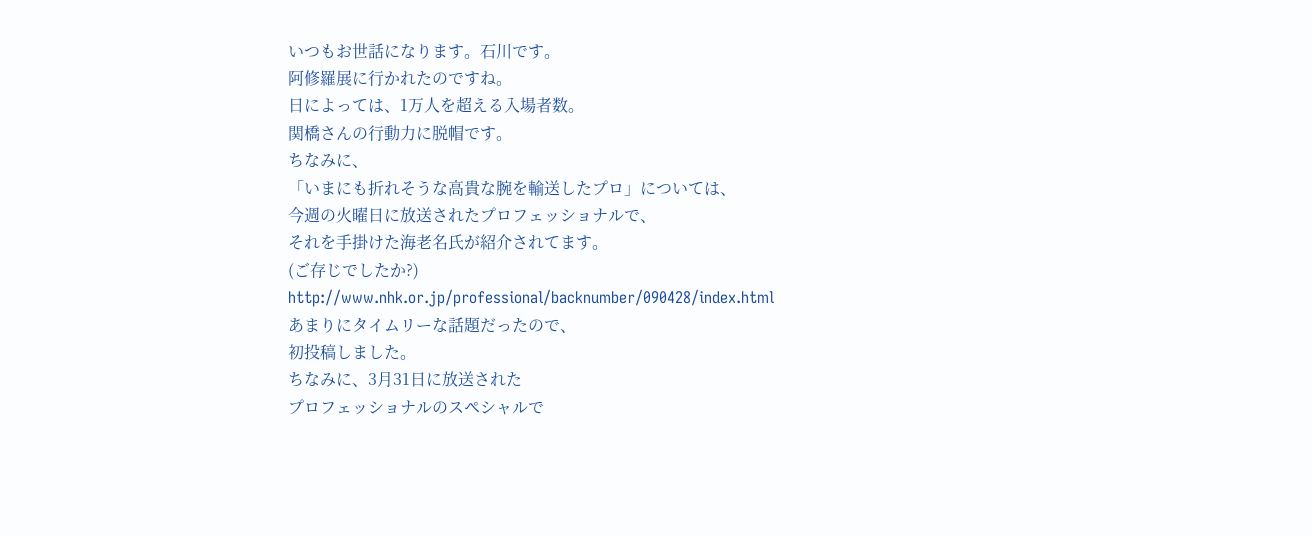いつもお世話になります。石川です。
阿修羅展に行かれたのですね。
日によっては、1万人を超える入場者数。
関橋さんの行動力に脱帽です。
ちなみに、
「いまにも折れそうな高貴な腕を輸送したプロ」については、
今週の火曜日に放送されたプロフェッショナルで、
それを手掛けた海老名氏が紹介されてます。
(ご存じでしたか?)
http://www.nhk.or.jp/professional/backnumber/090428/index.html
あまりにタイムリーな話題だったので、
初投稿しました。
ちなみに、3月31日に放送された
プロフェッショナルのスペシャルで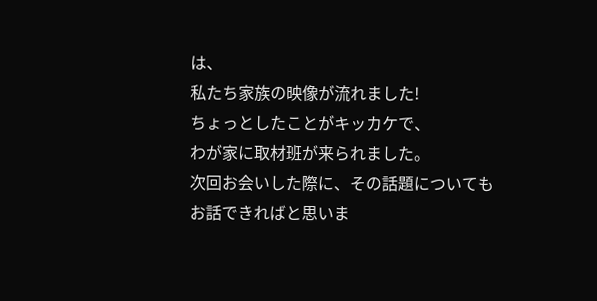は、
私たち家族の映像が流れました!
ちょっとしたことがキッカケで、
わが家に取材班が来られました。
次回お会いした際に、その話題についても
お話できればと思いま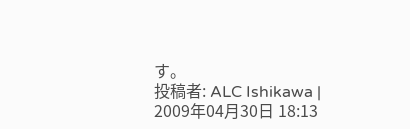す。
投稿者: ALC Ishikawa | 2009年04月30日 18:13